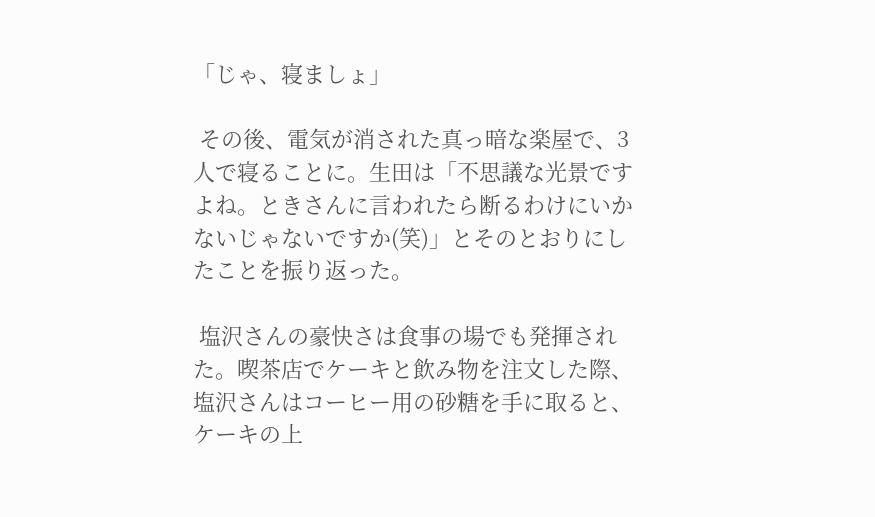「じゃ、寝ましょ」

 その後、電気が消された真っ暗な楽屋で、3人で寝ることに。生田は「不思議な光景ですよね。ときさんに言われたら断るわけにいかないじゃないですか(笑)」とそのとおりにしたことを振り返った。

 塩沢さんの豪快さは食事の場でも発揮された。喫茶店でケーキと飲み物を注文した際、塩沢さんはコーヒー用の砂糖を手に取ると、ケーキの上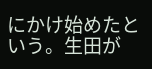にかけ始めたという。生田が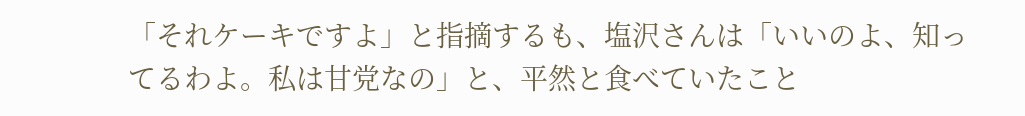「それケーキですよ」と指摘するも、塩沢さんは「いいのよ、知ってるわよ。私は甘党なの」と、平然と食べていたこと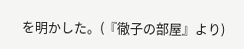を明かした。(『徹子の部屋』より)